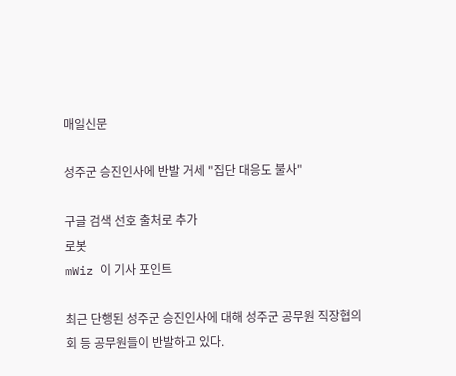매일신문

성주군 승진인사에 반발 거세 "집단 대응도 불사"

구글 검색 선호 출처로 추가
로봇
mWiz 이 기사 포인트

최근 단행된 성주군 승진인사에 대해 성주군 공무원 직장협의회 등 공무원들이 반발하고 있다.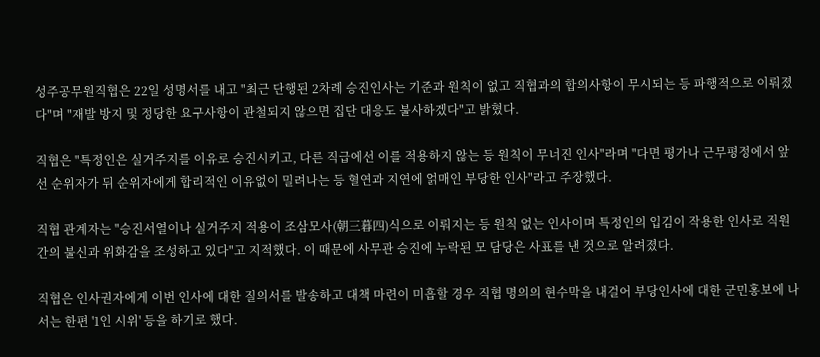성주공무원직협은 22일 성명서를 내고 "최근 단행된 2차례 승진인사는 기준과 원칙이 없고 직협과의 합의사항이 무시되는 등 파행적으로 이뤄졌다"며 "재발 방지 및 정당한 요구사항이 관철되지 않으면 집단 대응도 불사하겠다"고 밝혔다.

직협은 "특정인은 실거주지를 이유로 승진시키고, 다른 직급에선 이를 적용하지 않는 등 원칙이 무너진 인사"라며 "다면 평가나 근무평정에서 앞선 순위자가 뒤 순위자에게 합리적인 이유없이 밀려나는 등 혈연과 지연에 얽매인 부당한 인사"라고 주장했다.

직협 관계자는 "승진서열이나 실거주지 적용이 조삼모사(朝三暮四)식으로 이뤄지는 등 원칙 없는 인사이며 특정인의 입김이 작용한 인사로 직원 간의 불신과 위화감을 조성하고 있다"고 지적했다. 이 때문에 사무관 승진에 누락된 모 담당은 사표를 낸 것으로 알려졌다.

직협은 인사권자에게 이번 인사에 대한 질의서를 발송하고 대책 마련이 미흡할 경우 직협 명의의 현수막을 내걸어 부당인사에 대한 군민홍보에 나서는 한편 '1인 시위' 등을 하기로 했다.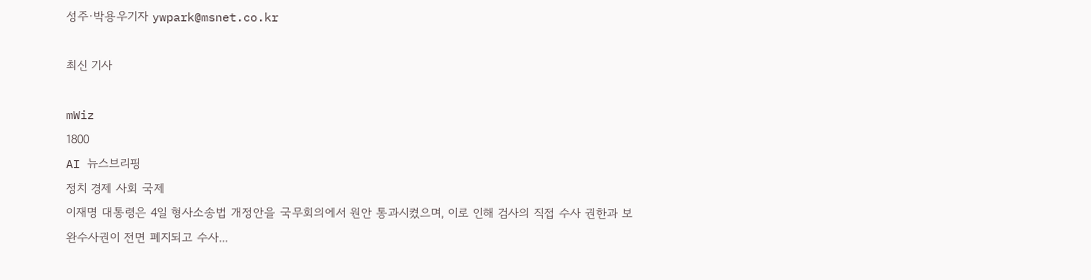성주·박용우기자 ywpark@msnet.co.kr

최신 기사

mWiz
1800
AI 뉴스브리핑
정치 경제 사회 국제
이재명 대통령은 4일 형사소송법 개정안을 국무회의에서 원안 통과시켰으며, 이로 인해 검사의 직접 수사 권한과 보완수사권이 전면 폐지되고 수사...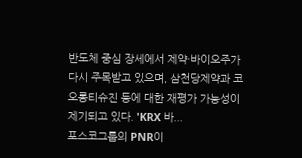반도체 중심 장세에서 제약·바이오주가 다시 주목받고 있으며, 삼천당제약과 코오롱티슈진 등에 대한 재평가 가능성이 제기되고 있다. 'KRX 바...
포스코그룹의 PNR이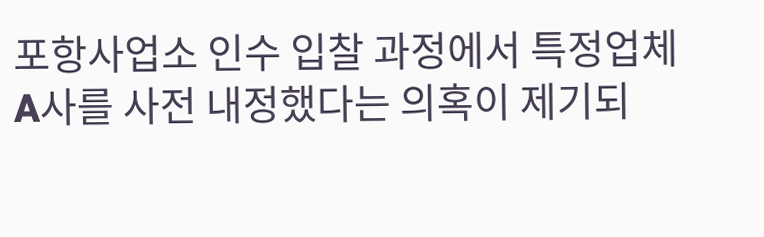포항사업소 인수 입찰 과정에서 특정업체 A사를 사전 내정했다는 의혹이 제기되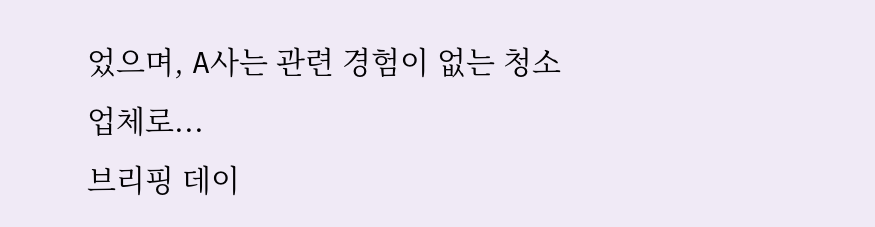었으며, A사는 관련 경험이 없는 청소업체로...
브리핑 데이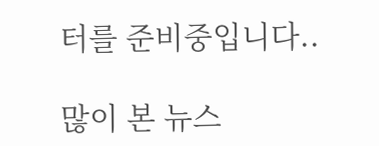터를 준비중입니다..

많이 본 뉴스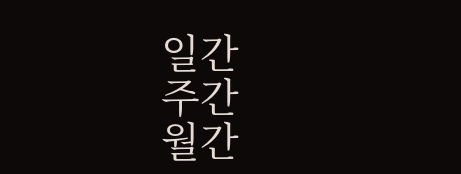일간
주간
월간